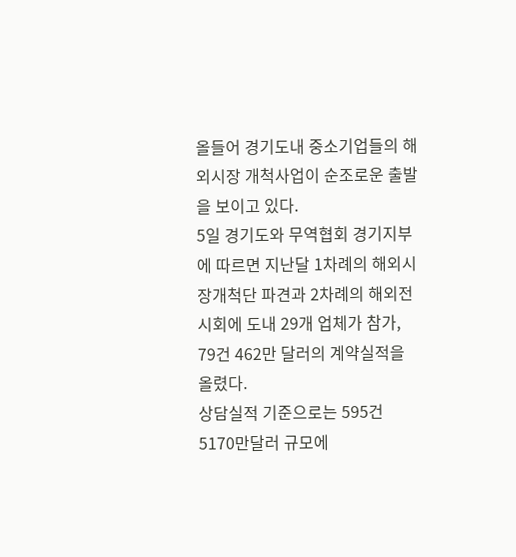올들어 경기도내 중소기업들의 해외시장 개척사업이 순조로운 출발을 보이고 있다.
5일 경기도와 무역협회 경기지부에 따르면 지난달 1차례의 해외시장개척단 파견과 2차례의 해외전시회에 도내 29개 업체가 참가, 79건 462만 달러의 계약실적을 올렸다.
상담실적 기준으로는 595건 5170만달러 규모에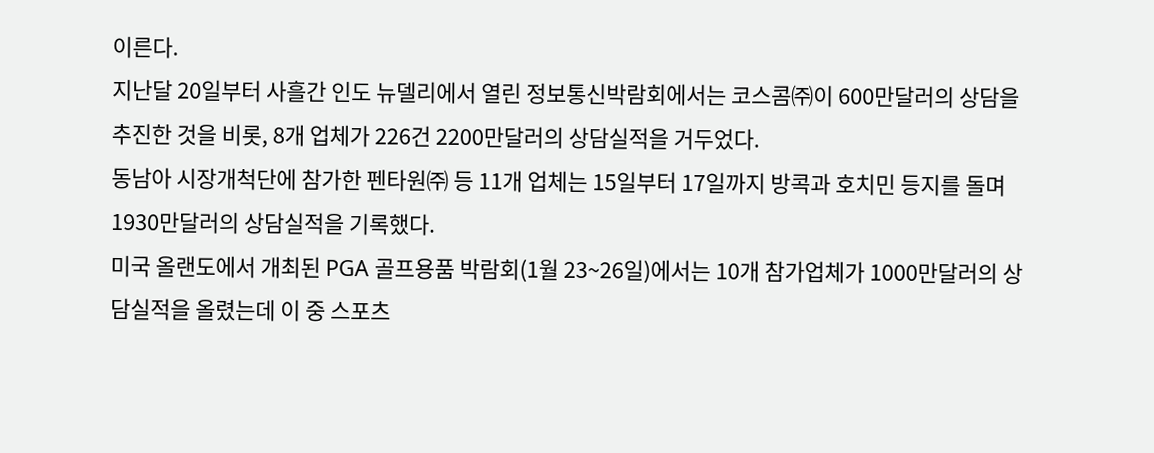이른다.
지난달 20일부터 사흘간 인도 뉴델리에서 열린 정보통신박람회에서는 코스콤㈜이 600만달러의 상담을 추진한 것을 비롯, 8개 업체가 226건 2200만달러의 상담실적을 거두었다.
동남아 시장개척단에 참가한 펜타원㈜ 등 11개 업체는 15일부터 17일까지 방콕과 호치민 등지를 돌며 1930만달러의 상담실적을 기록했다.
미국 올랜도에서 개최된 PGA 골프용품 박람회(1월 23~26일)에서는 10개 참가업체가 1000만달러의 상담실적을 올렸는데 이 중 스포츠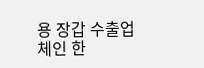용 장갑 수출업체인 한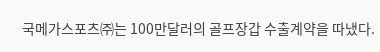국메가스포츠㈜는 100만달러의 골프장갑 수출계약을 따냈다.